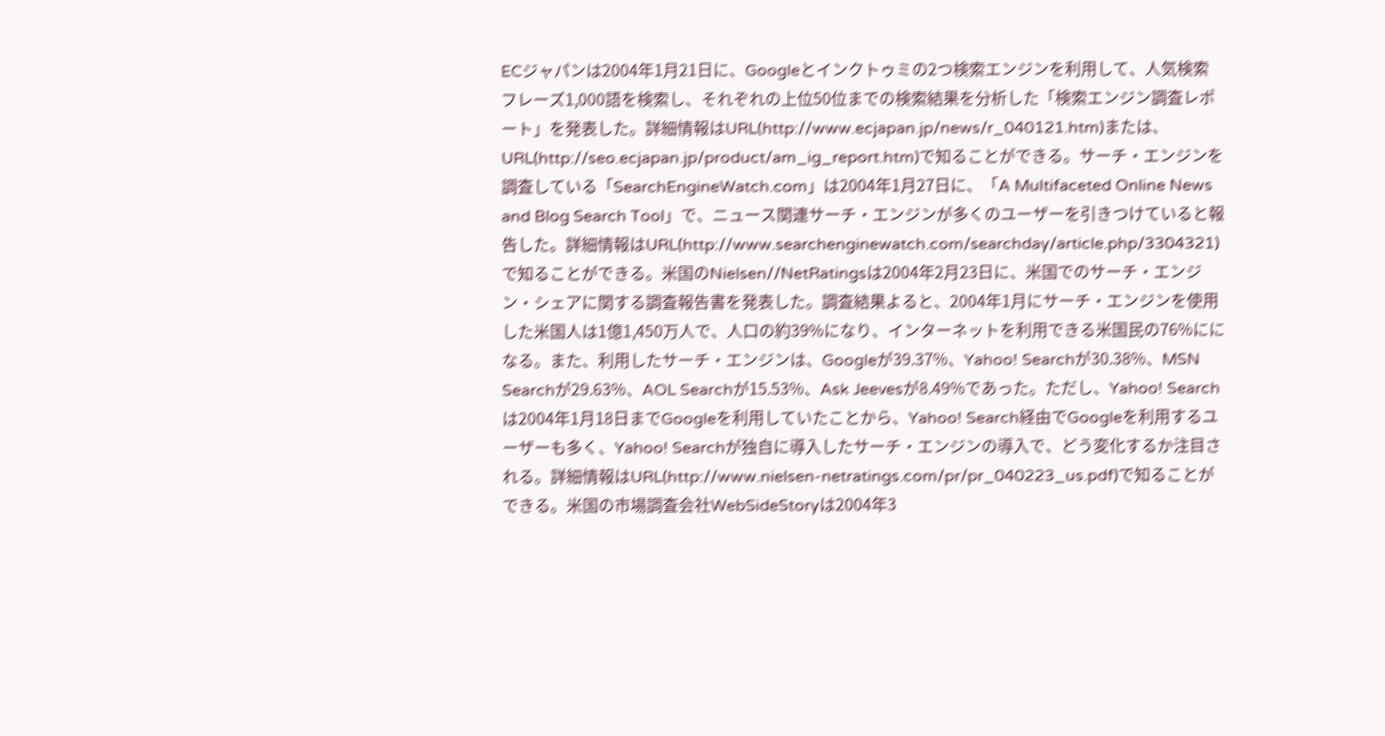ECジャパンは2004年1月21日に、Googleとインクトゥミの2つ検索エンジンを利用して、人気検索フレーズ1,000語を検索し、それぞれの上位50位までの検索結果を分析した「検索エンジン調査レポート」を発表した。詳細情報はURL(http://www.ecjapan.jp/news/r_040121.htm)または、URL(http://seo.ecjapan.jp/product/am_ig_report.htm)で知ることができる。サーチ・エンジンを調査している「SearchEngineWatch.com」は2004年1月27日に、「A Multifaceted Online News and Blog Search Tool」で、ニュース関連サーチ・エンジンが多くのユーザーを引きつけていると報告した。詳細情報はURL(http://www.searchenginewatch.com/searchday/article.php/3304321)で知ることができる。米国のNielsen//NetRatingsは2004年2月23日に、米国でのサーチ・エンジン・シェアに関する調査報告書を発表した。調査結果よると、2004年1月にサーチ・エンジンを使用した米国人は1億1,450万人で、人口の約39%になり、インターネットを利用できる米国民の76%にになる。また、利用したサーチ・エンジンは、Googleが39.37%、Yahoo! Searchが30.38%、MSN Searchが29.63%、AOL Searchが15.53%、Ask Jeevesが8.49%であった。ただし、Yahoo! Searchは2004年1月18日までGoogleを利用していたことから、Yahoo! Search経由でGoogleを利用するユーザーも多く、Yahoo! Searchが独自に導入したサーチ・エンジンの導入で、どう変化するか注目される。詳細情報はURL(http://www.nielsen-netratings.com/pr/pr_040223_us.pdf)で知ることができる。米国の市場調査会社WebSideStoryは2004年3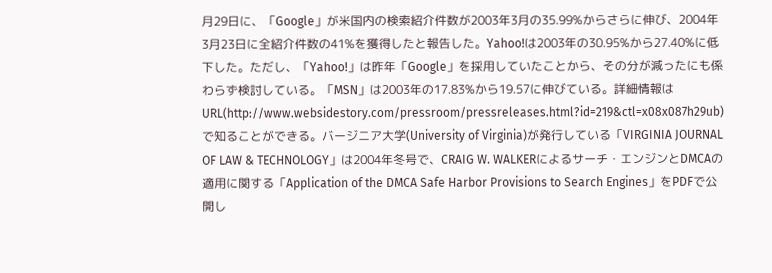月29日に、「Google」が米国内の検索紹介件数が2003年3月の35.99%からさらに伸び、2004年3月23日に全紹介件数の41%を獲得したと報告した。Yahoo!は2003年の30.95%から27.40%に低下した。ただし、「Yahoo!」は昨年「Google」を採用していたことから、その分が減ったにも係わらず検討している。「MSN」は2003年の17.83%から19.57に伸びている。詳細情報はURL(http://www.websidestory.com/pressroom/pressreleases.html?id=219&ctl=x08x087h29ub)で知ることができる。バージニア大学(University of Virginia)が発行している「VIRGINIA JOURNAL OF LAW & TECHNOLOGY」は2004年冬号で、CRAIG W. WALKERによるサーチ・エンジンとDMCAの適用に関する「Application of the DMCA Safe Harbor Provisions to Search Engines」をPDFで公開し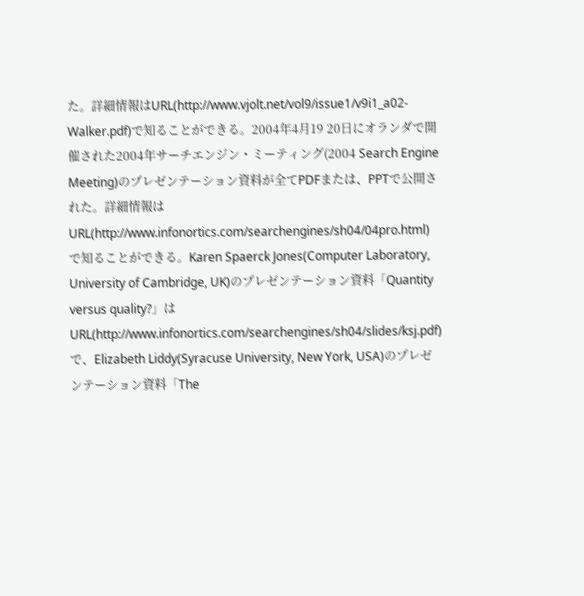た。詳細情報はURL(http://www.vjolt.net/vol9/issue1/v9i1_a02-Walker.pdf)で知ることができる。2004年4月19 20日にオランダで開催された2004年サーチエンジン・ミーティング(2004 Search Engine Meeting)のプレゼンテーション資料が全てPDFまたは、PPTで公開された。詳細情報はURL(http://www.infonortics.com/searchengines/sh04/04pro.html)で知ることができる。Karen Spaerck Jones(Computer Laboratory, University of Cambridge, UK)のプレゼンテーション資料「Quantity versus quality?」はURL(http://www.infonortics.com/searchengines/sh04/slides/ksj.pdf)で、Elizabeth Liddy(Syracuse University, New York, USA)のプレゼンテーション資料「The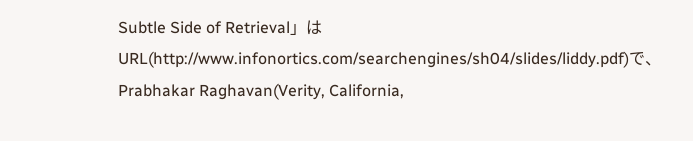Subtle Side of Retrieval」はURL(http://www.infonortics.com/searchengines/sh04/slides/liddy.pdf)で、Prabhakar Raghavan(Verity, California,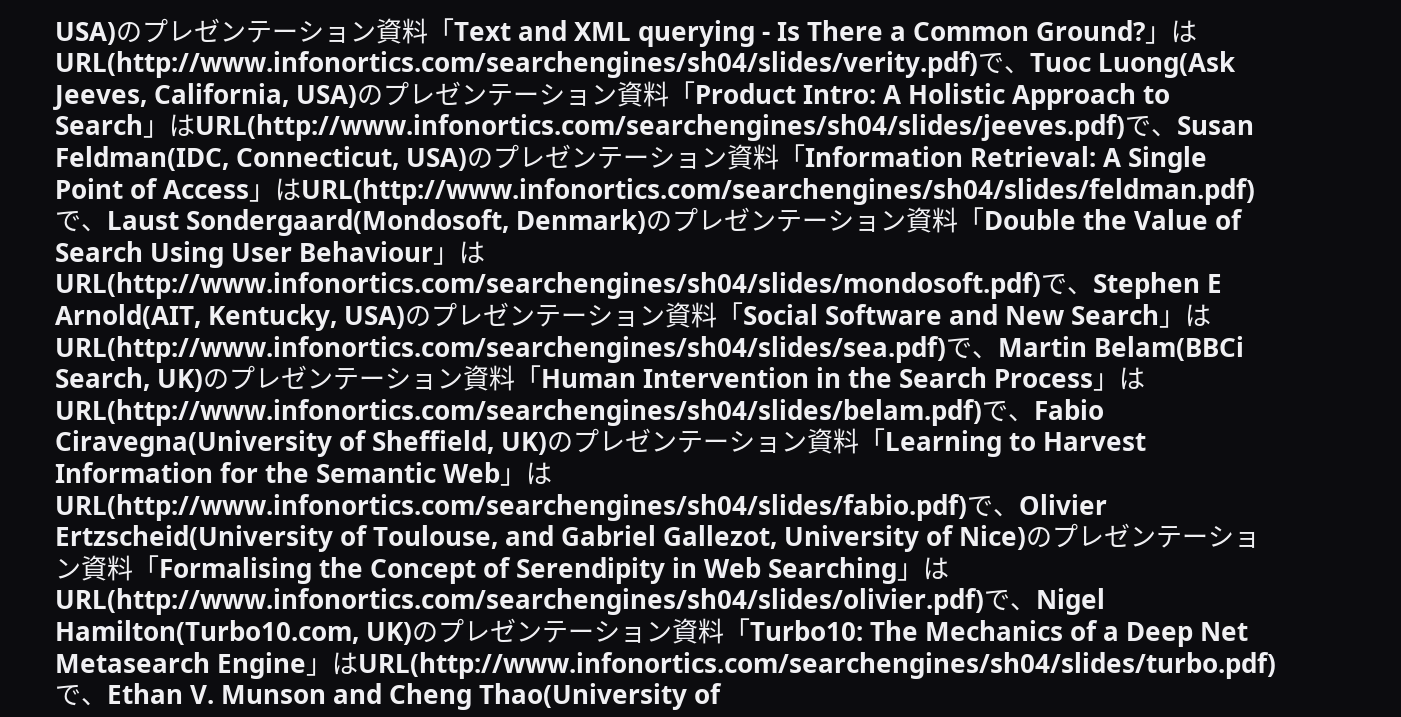USA)のプレゼンテーション資料「Text and XML querying - Is There a Common Ground?」はURL(http://www.infonortics.com/searchengines/sh04/slides/verity.pdf)で、Tuoc Luong(Ask Jeeves, California, USA)のプレゼンテーション資料「Product Intro: A Holistic Approach to Search」はURL(http://www.infonortics.com/searchengines/sh04/slides/jeeves.pdf)で、Susan Feldman(IDC, Connecticut, USA)のプレゼンテーション資料「Information Retrieval: A Single Point of Access」はURL(http://www.infonortics.com/searchengines/sh04/slides/feldman.pdf)で、Laust Sondergaard(Mondosoft, Denmark)のプレゼンテーション資料「Double the Value of Search Using User Behaviour」はURL(http://www.infonortics.com/searchengines/sh04/slides/mondosoft.pdf)で、Stephen E Arnold(AIT, Kentucky, USA)のプレゼンテーション資料「Social Software and New Search」はURL(http://www.infonortics.com/searchengines/sh04/slides/sea.pdf)で、Martin Belam(BBCi Search, UK)のプレゼンテーション資料「Human Intervention in the Search Process」はURL(http://www.infonortics.com/searchengines/sh04/slides/belam.pdf)で、Fabio Ciravegna(University of Sheffield, UK)のプレゼンテーション資料「Learning to Harvest Information for the Semantic Web」はURL(http://www.infonortics.com/searchengines/sh04/slides/fabio.pdf)で、Olivier Ertzscheid(University of Toulouse, and Gabriel Gallezot, University of Nice)のプレゼンテーション資料「Formalising the Concept of Serendipity in Web Searching」はURL(http://www.infonortics.com/searchengines/sh04/slides/olivier.pdf)で、Nigel Hamilton(Turbo10.com, UK)のプレゼンテーション資料「Turbo10: The Mechanics of a Deep Net Metasearch Engine」はURL(http://www.infonortics.com/searchengines/sh04/slides/turbo.pdf)で、Ethan V. Munson and Cheng Thao(University of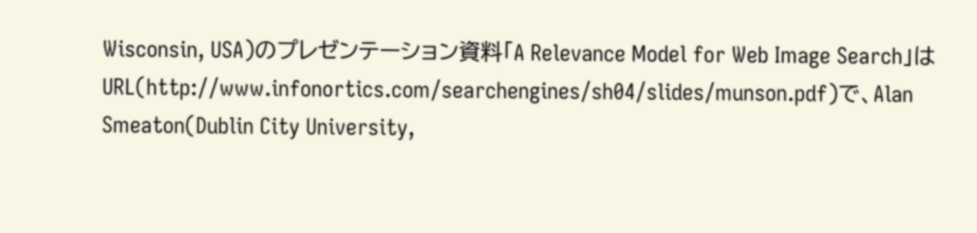Wisconsin, USA)のプレゼンテーション資料「A Relevance Model for Web Image Search」はURL(http://www.infonortics.com/searchengines/sh04/slides/munson.pdf)で、Alan Smeaton(Dublin City University,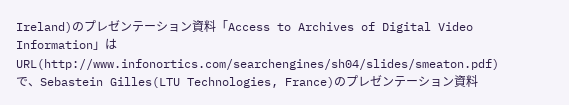Ireland)のプレゼンテーション資料「Access to Archives of Digital Video Information」はURL(http://www.infonortics.com/searchengines/sh04/slides/smeaton.pdf)で、Sebastein Gilles(LTU Technologies, France)のプレゼンテーション資料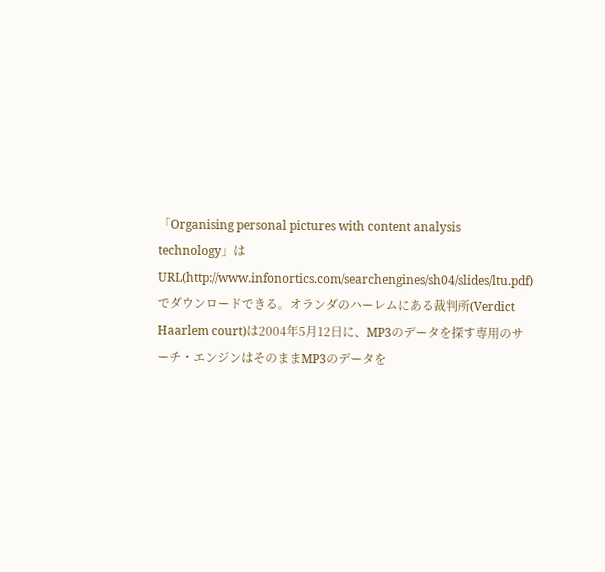「Organising personal pictures with content analysis technology」はURL(http://www.infonortics.com/searchengines/sh04/slides/ltu.pdf)でダウンロードできる。オランダのハーレムにある裁判所(Verdict Haarlem court)は2004年5月12日に、MP3のデータを探す専用のサーチ・エンジンはそのままMP3のデータを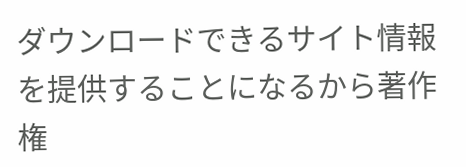ダウンロードできるサイト情報を提供することになるから著作権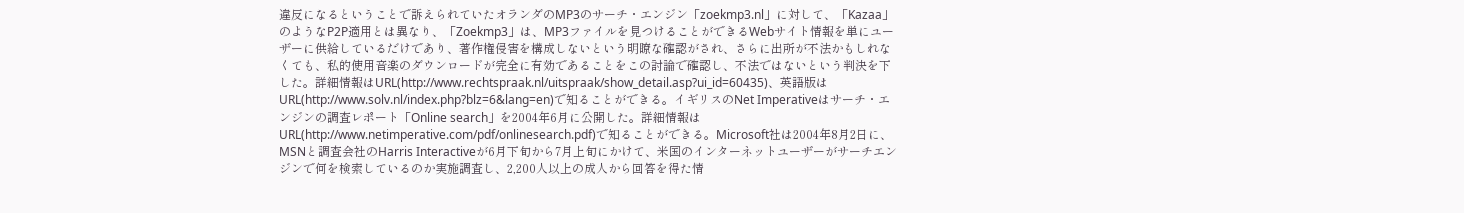違反になるということで訴えられていたオランダのMP3のサーチ・エンジン「zoekmp3.nl」に対して、「Kazaa」のようなP2P適用とは異なり、「Zoekmp3」は、MP3ファイルを見つけることができるWebサイト情報を単にユーザーに供給しているだけであり、著作権侵害を構成しないという明瞭な確認がされ、さらに出所が不法かもしれなくても、私的使用音楽のダウンロードが完全に有効であることをこの討論で確認し、不法ではないという判決を下した。詳細情報はURL(http://www.rechtspraak.nl/uitspraak/show_detail.asp?ui_id=60435)、英語版はURL(http://www.solv.nl/index.php?blz=6&lang=en)で知ることができる。イギリスのNet Imperativeはサーチ・エンジンの調査レポート「Online search」を2004年6月に公開した。詳細情報はURL(http://www.netimperative.com/pdf/onlinesearch.pdf)で知ることができる。Microsoft社は2004年8月2日に、MSNと調査会社のHarris Interactiveが6月下旬から7月上旬にかけて、米国のインターネットユーザーがサーチエンジンで何を検索しているのか実施調査し、2,200人以上の成人から回答を得た情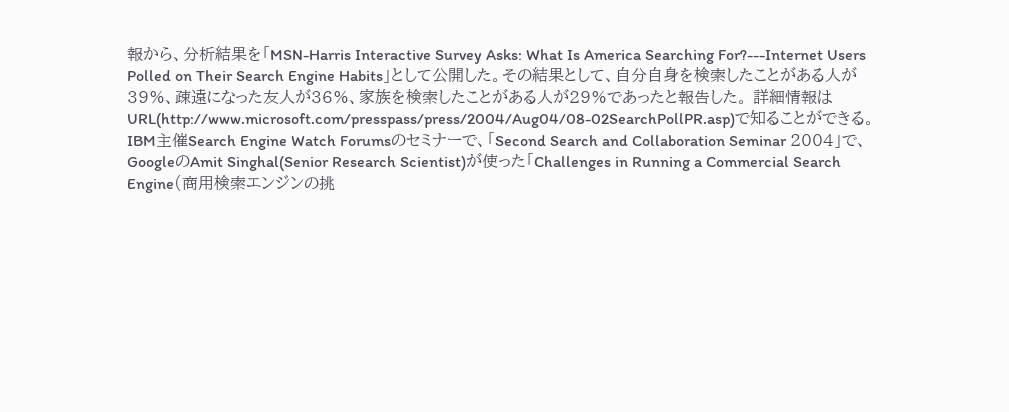報から、分析結果を「MSN-Harris Interactive Survey Asks: What Is America Searching For?---Internet Users Polled on Their Search Engine Habits」として公開した。その結果として、自分自身を検索したことがある人が39%、疎遠になった友人が36%、家族を検索したことがある人が29%であったと報告した。 詳細情報はURL(http://www.microsoft.com/presspass/press/2004/Aug04/08-02SearchPollPR.asp)で知ることができる。IBM主催Search Engine Watch Forumsのセミナーで、「Second Search and Collaboration Seminar 2004」で、GoogleのAmit Singhal(Senior Research Scientist)が使った「Challenges in Running a Commercial Search Engine(商用検索エンジンの挑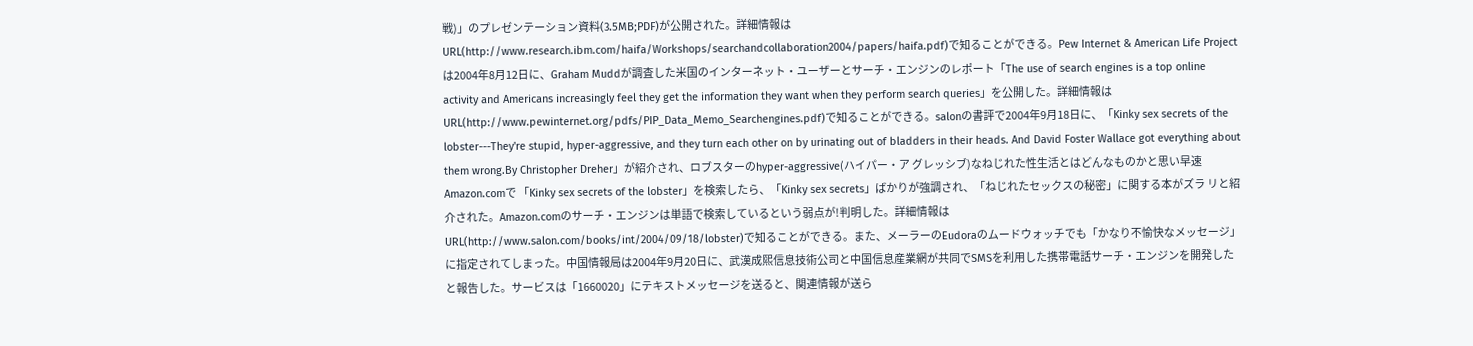戦)」のプレゼンテーション資料(3.5MB;PDF)が公開された。詳細情報はURL(http://www.research.ibm.com/haifa/Workshops/searchandcollaboration2004/papers/haifa.pdf)で知ることができる。Pew Internet & American Life Projectは2004年8月12日に、Graham Muddが調査した米国のインターネット・ユーザーとサーチ・エンジンのレポート「The use of search engines is a top online activity and Americans increasingly feel they get the information they want when they perform search queries」を公開した。詳細情報はURL(http://www.pewinternet.org/pdfs/PIP_Data_Memo_Searchengines.pdf)で知ることができる。salonの書評で2004年9月18日に、「Kinky sex secrets of the lobster---They're stupid, hyper-aggressive, and they turn each other on by urinating out of bladders in their heads. And David Foster Wallace got everything about them wrong.By Christopher Dreher」が紹介され、ロブスターのhyper-aggressive(ハイパー・ア グレッシブ)なねじれた性生活とはどんなものかと思い早速Amazon.comで 「Kinky sex secrets of the lobster」を検索したら、「Kinky sex secrets」ばかりが強調され、「ねじれたセックスの秘密」に関する本がズラ リと紹介された。Amazon.comのサーチ・エンジンは単語で検索しているという弱点が!判明した。詳細情報はURL(http://www.salon.com/books/int/2004/09/18/lobster)で知ることができる。また、メーラーのEudoraのムードウォッチでも「かなり不愉快なメッセージ」に指定されてしまった。中国情報局は2004年9月20日に、武漢成煕信息技術公司と中国信息産業網が共同でSMSを利用した携帯電話サーチ・エンジンを開発したと報告した。サービスは「1660020」にテキストメッセージを送ると、関連情報が送ら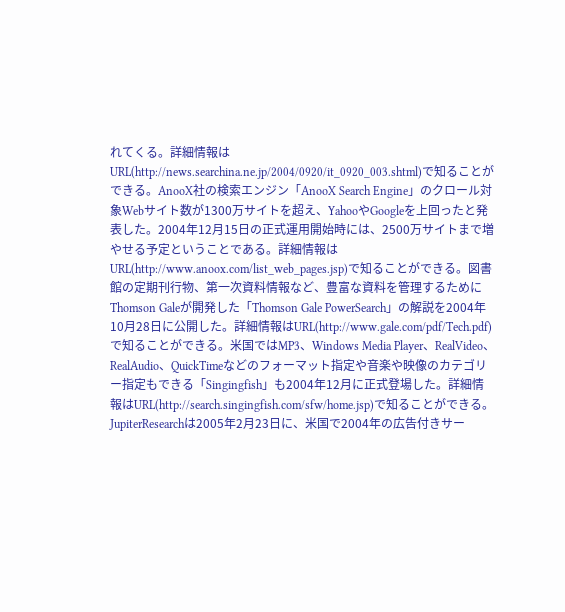れてくる。詳細情報はURL(http://news.searchina.ne.jp/2004/0920/it_0920_003.shtml)で知ることができる。AnooX社の検索エンジン「AnooX Search Engine」のクロール対象Webサイト数が1300万サイトを超え、YahooやGoogleを上回ったと発表した。2004年12月15日の正式運用開始時には、2500万サイトまで増やせる予定ということである。詳細情報はURL(http://www.anoox.com/list_web_pages.jsp)で知ることができる。図書館の定期刊行物、第一次資料情報など、豊富な資料を管理するためにThomson Galeが開発した「Thomson Gale PowerSearch」の解説を2004年10月28日に公開した。詳細情報はURL(http://www.gale.com/pdf/Tech.pdf)で知ることができる。米国ではMP3、Windows Media Player、RealVideo、RealAudio、QuickTimeなどのフォーマット指定や音楽や映像のカテゴリー指定もできる「Singingfish」も2004年12月に正式登場した。詳細情報はURL(http://search.singingfish.com/sfw/home.jsp)で知ることができる。JupiterResearchは2005年2月23日に、米国で2004年の広告付きサー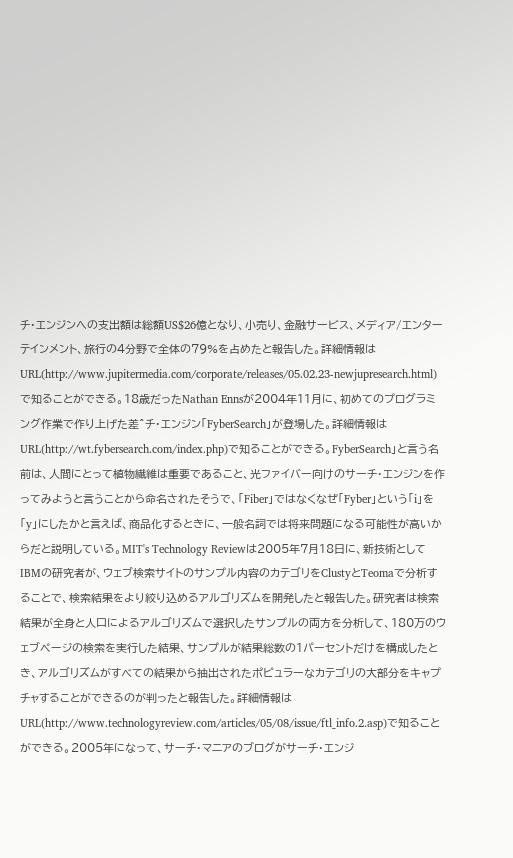チ・エンジンへの支出額は総額US$26億となり、小売り、金融サービス、メディア/エンターテインメント、旅行の4分野で全体の79%を占めたと報告した。詳細情報はURL(http://www.jupitermedia.com/corporate/releases/05.02.23-newjupresearch.html)で知ることができる。18歳だったNathan Ennsが2004年11月に、初めてのプログラミング作業で作り上げた差^チ・エンジン「FyberSearch」が登場した。詳細情報はURL(http://wt.fybersearch.com/index.php)で知ることができる。FyberSearch」と言う名前は、人間にとって植物繊維は重要であること、光ファイバー向けのサーチ・エンジンを作ってみようと言うことから命名されたそうで、「Fiber」ではなくなぜ「Fyber」という「i」を「y」にしたかと言えば、商品化するときに、一般名詞では将来問題になる可能性が高いからだと説明している。MIT's Technology Reviewは2005年7月18日に、新技術としてIBMの研究者が、ウェブ検索サイトのサンプル内容のカテゴリをClustyとTeomaで分析することで、検索結果をより絞り込めるアルゴリズムを開発したと報告した。研究者は検索結果が全身と人口によるアルゴリズムで選択したサンプルの両方を分析して、180万のウェブページの検索を実行した結果、サンプルが結果総数の1パーセントだけを構成したとき、アルゴリズムがすべての結果から抽出されたポピュラーなカテゴリの大部分をキャプチャすることができるのが判ったと報告した。詳細情報はURL(http://www.technologyreview.com/articles/05/08/issue/ftl_info.2.asp)で知ることができる。2005年になって、サーチ・マニアのブログがサーチ・エンジ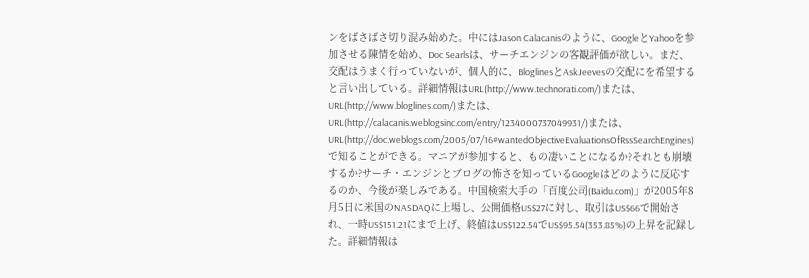ンをばさばさ切り混み始めた。中にはJason Calacanisのように、GoogleとYahooを参加させる陳情を始め、Doc Searlsは、サーチエンジンの客観評価が欲しい。まだ、交配はうまく行っていないが、個人的に、BloglinesとAskJeevesの交配にを希望すると言い出している。詳細情報はURL(http://www.technorati.com/)または、URL(http://www.bloglines.com/)または、URL(http://calacanis.weblogsinc.com/entry/1234000737049931/)または、URL(http://doc.weblogs.com/2005/07/16#wantedObjectiveEvaluationsOfRssSearchEngines)で知ることができる。マニアが参加すると、もの凄いことになるか?それとも崩壊するか?サーチ・エンジンとブログの怖さを知っているGoogleはどのように反応するのか、今後が楽しみである。中国検索大手の「百度公司(Baidu.com)」が2005年8月5日に米国のNASDAQに上場し、公開価格US$27に対し、取引はUS$66で開始され、一時US$151.21にまで上げ、終値はUS$122.54でUS$95.54(353.85%)の上昇を記録した。詳細情報は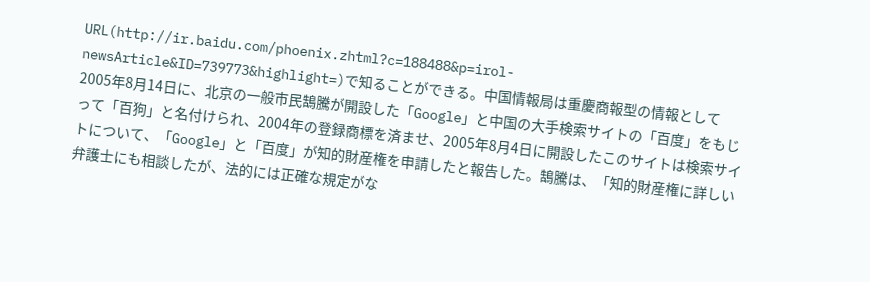URL(http://ir.baidu.com/phoenix.zhtml?c=188488&p=irol-newsArticle&ID=739773&highlight=)で知ることができる。中国情報局は重慶商報型の情報として2005年8月14日に、北京の一般市民鵠騰が開設した「Google」と中国の大手検索サイトの「百度」をもじって「百狗」と名付けられ、2004年の登録商標を済ませ、2005年8月4日に開設したこのサイトは検索サイトについて、「Google」と「百度」が知的財産権を申請したと報告した。鵠騰は、「知的財産権に詳しい弁護士にも相談したが、法的には正確な規定がな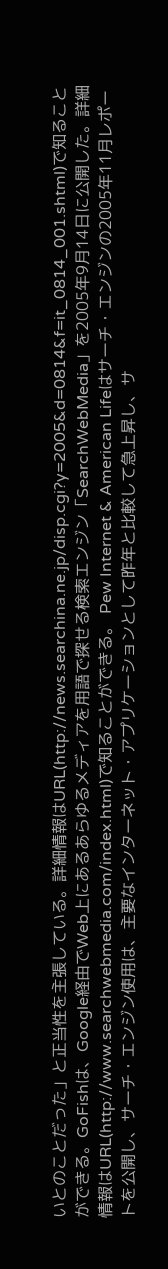いとのことだった」と正当性を主張している。詳細情報はURL(http://news.searchina.ne.jp/disp.cgi?y=2005&d=0814&f=it_0814_001.shtml)で知ることができる。GoFishは、Google経由でWeb上にあるあらゆるメディアを用語で探せる検索エンジン「SearchWebMedia」を2005年9月14日に公開した。詳細情報はURL(http://www.searchwebmedia.com/index.html)で知ることができる。 Pew Internet & American Lifeはサーチ・エンジンの2005年11月レポートを公開し、サーチ・エンジン使用は、主要なインターネット・アプリケーションとして昨年と比較して急上昇し、サ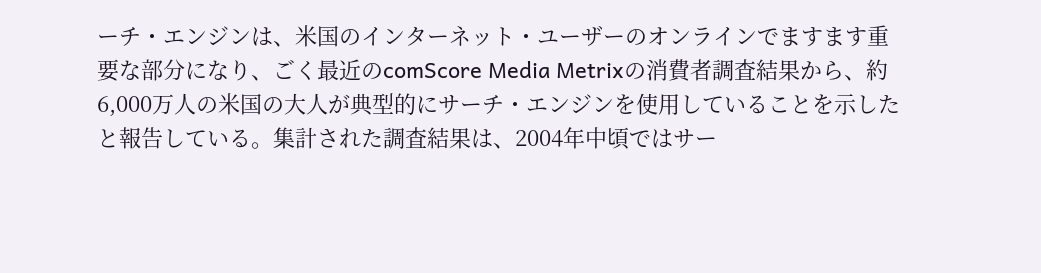ーチ・エンジンは、米国のインターネット・ユーザーのオンラインでますます重要な部分になり、ごく最近のcomScore Media Metrixの消費者調査結果から、約6,000万人の米国の大人が典型的にサーチ・エンジンを使用していることを示したと報告している。集計された調査結果は、2004年中頃ではサー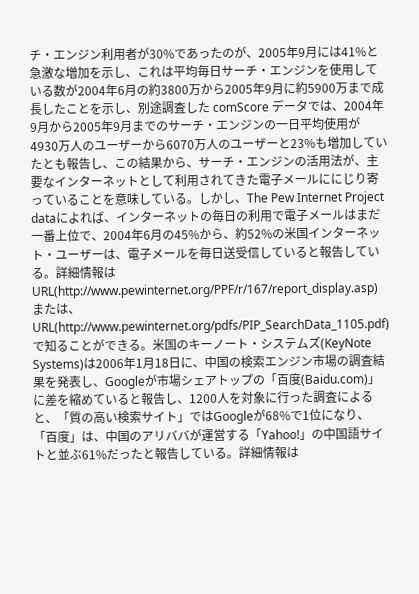チ・エンジン利用者が30%であったのが、2005年9月には41%と急激な増加を示し、これは平均毎日サーチ・エンジンを使用している数が2004年6月の約3800万から2005年9月に約5900万まで成長したことを示し、別途調査した comScore データでは、2004年9月から2005年9月までのサーチ・エンジンの一日平均使用が4930万人のユーザーから6070万人のユーザーと23%も増加していたとも報告し、この結果から、サーチ・エンジンの活用法が、主要なインターネットとして利用されてきた電子メールににじり寄っていることを意味している。しかし、The Pew Internet Project dataによれば、インターネットの毎日の利用で電子メールはまだ一番上位で、2004年6月の45%から、約52%の米国インターネット・ユーザーは、電子メールを毎日送受信していると報告している。詳細情報はURL(http://www.pewinternet.org/PPF/r/167/report_display.asp)または、URL(http://www.pewinternet.org/pdfs/PIP_SearchData_1105.pdf)で知ることができる。米国のキーノート・システムズ(KeyNote Systems)は2006年1月18日に、中国の検索エンジン市場の調査結果を発表し、Googleが市場シェアトップの「百度(Baidu.com)」に差を縮めていると報告し、1200人を対象に行った調査によると、「質の高い検索サイト」ではGoogleが68%で1位になり、「百度」は、中国のアリババが運営する「Yahoo!」の中国語サイトと並ぶ61%だったと報告している。詳細情報は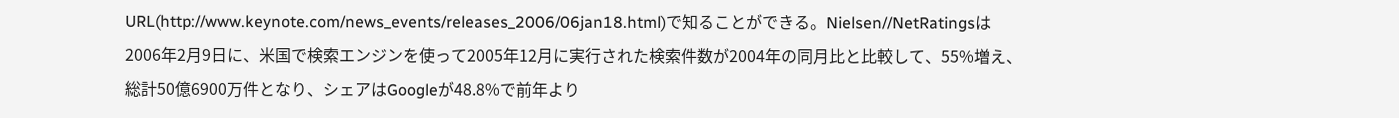URL(http://www.keynote.com/news_events/releases_2006/06jan18.html)で知ることができる。Nielsen//NetRatingsは2006年2月9日に、米国で検索エンジンを使って2005年12月に実行された検索件数が2004年の同月比と比較して、55%増え、総計50億6900万件となり、シェアはGoogleが48.8%で前年より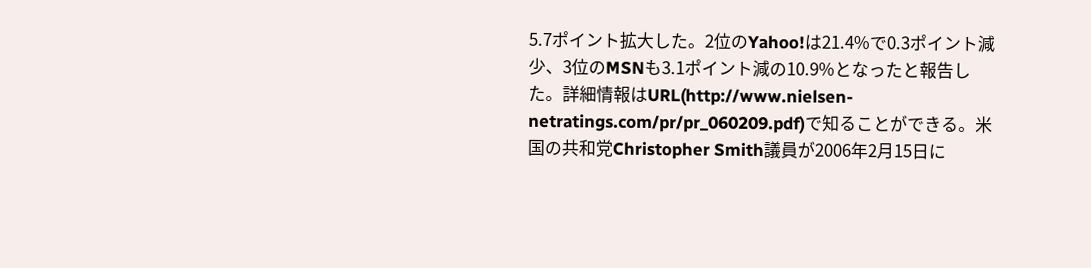5.7ポイント拡大した。2位のYahoo!は21.4%で0.3ポイント減少、3位のMSNも3.1ポイント減の10.9%となったと報告した。詳細情報はURL(http://www.nielsen-netratings.com/pr/pr_060209.pdf)で知ることができる。米国の共和党Christopher Smith議員が2006年2月15日に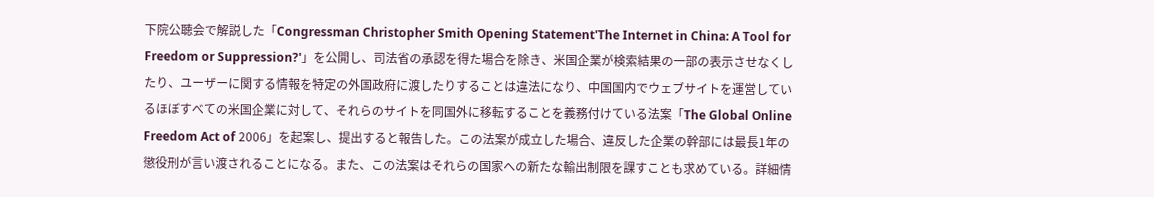下院公聴会で解説した「Congressman Christopher Smith Opening Statement'The Internet in China: A Tool for Freedom or Suppression?'」を公開し、司法省の承認を得た場合を除き、米国企業が検索結果の一部の表示させなくしたり、ユーザーに関する情報を特定の外国政府に渡したりすることは違法になり、中国国内でウェブサイトを運営しているほぼすべての米国企業に対して、それらのサイトを同国外に移転することを義務付けている法案「The Global Online Freedom Act of 2006」を起案し、提出すると報告した。この法案が成立した場合、違反した企業の幹部には最長1年の懲役刑が言い渡されることになる。また、この法案はそれらの国家への新たな輸出制限を課すことも求めている。詳細情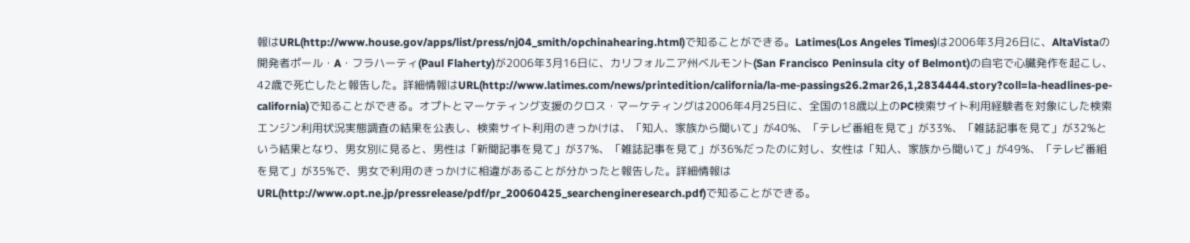報はURL(http://www.house.gov/apps/list/press/nj04_smith/opchinahearing.html)で知ることができる。Latimes(Los Angeles Times)は2006年3月26日に、AltaVistaの開発者ポール・A・フラハーティ(Paul Flaherty)が2006年3月16日に、カリフォルニア州ベルモント(San Francisco Peninsula city of Belmont)の自宅で心臓発作を起こし、42歳で死亡したと報告した。詳細情報はURL(http://www.latimes.com/news/printedition/california/la-me-passings26.2mar26,1,2834444.story?coll=la-headlines-pe-california)で知ることができる。オプトとマーケティング支援のクロス・マーケティングは2006年4月25日に、全国の18歳以上のPC検索サイト利用経験者を対象にした検索エンジン利用状況実態調査の結果を公表し、検索サイト利用のきっかけは、「知人、家族から聞いて」が40%、「テレビ番組を見て」が33%、「雑誌記事を見て」が32%という結果となり、男女別に見ると、男性は「新聞記事を見て」が37%、「雑誌記事を見て」が36%だったのに対し、女性は「知人、家族から聞いて」が49%、「テレビ番組を見て」が35%で、男女で利用のきっかけに相違があることが分かったと報告した。詳細情報はURL(http://www.opt.ne.jp/pressrelease/pdf/pr_20060425_searchengineresearch.pdf)で知ることができる。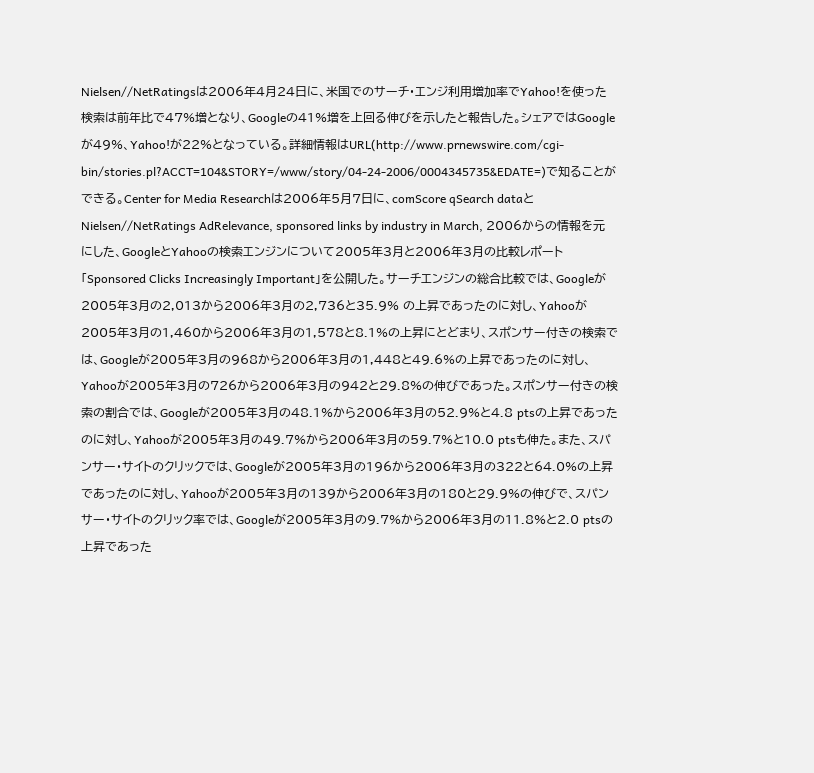Nielsen//NetRatingsは2006年4月24日に、米国でのサーチ・エンジ利用増加率でYahoo!を使った検索は前年比で47%増となり、Googleの41%増を上回る伸びを示したと報告した。シェアではGoogleが49%、Yahoo!が22%となっている。詳細情報はURL(http://www.prnewswire.com/cgi-bin/stories.pl?ACCT=104&STORY=/www/story/04-24-2006/0004345735&EDATE=)で知ることができる。Center for Media Researchは2006年5月7日に、comScore qSearch dataとNielsen//NetRatings AdRelevance, sponsored links by industry in March, 2006からの情報を元にした、GoogleとYahooの検索エンジンについて2005年3月と2006年3月の比較レポート「Sponsored Clicks Increasingly Important」を公開した。サーチエンジンの総合比較では、Googleが2005年3月の2,013から2006年3月の2,736と35.9% の上昇であったのに対し、Yahooが2005年3月の1,460から2006年3月の1,578と8.1%の上昇にとどまり、スポンサー付きの検索では、Googleが2005年3月の968から2006年3月の1,448と49.6%の上昇であったのに対し、Yahooが2005年3月の726から2006年3月の942と29.8%の伸びであった。スポンサー付きの検索の割合では、Googleが2005年3月の48.1%から2006年3月の52.9%と4.8 ptsの上昇であったのに対し、Yahooが2005年3月の49.7%から2006年3月の59.7%と10.0 ptsも伸た。また、スパンサー・サイトのクリックでは、Googleが2005年3月の196から2006年3月の322と64.0%の上昇であったのに対し、Yahooが2005年3月の139から2006年3月の180と29.9%の伸びで、スパンサー・サイトのクリック率では、Googleが2005年3月の9.7%から2006年3月の11.8%と2.0 ptsの上昇であった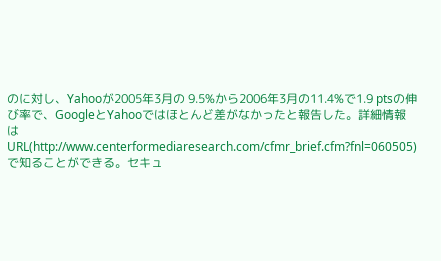のに対し、Yahooが2005年3月の 9.5%から2006年3月の11.4%で1.9 ptsの伸び率で、GoogleとYahooではほとんど差がなかったと報告した。詳細情報はURL(http://www.centerformediaresearch.com/cfmr_brief.cfm?fnl=060505)で知ることができる。セキュ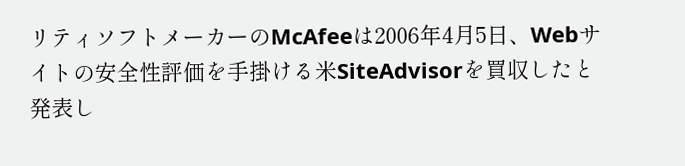リティソフトメーカーのMcAfeeは2006年4月5日、Webサイトの安全性評価を手掛ける米SiteAdvisorを買収したと発表し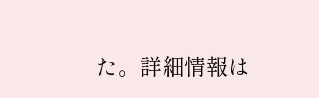た。詳細情報は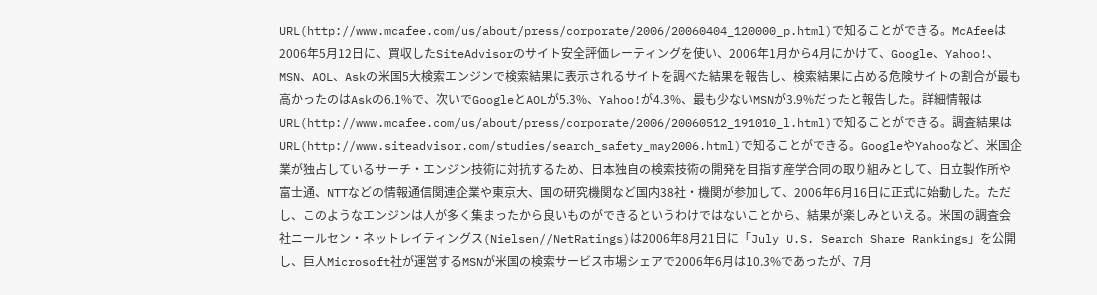URL(http://www.mcafee.com/us/about/press/corporate/2006/20060404_120000_p.html)で知ることができる。McAfeeは2006年5月12日に、買収したSiteAdvisorのサイト安全評価レーティングを使い、2006年1月から4月にかけて、Google、Yahoo!、MSN、AOL、Askの米国5大検索エンジンで検索結果に表示されるサイトを調べた結果を報告し、検索結果に占める危険サイトの割合が最も高かったのはAskの6.1%で、次いでGoogleとAOLが5.3%、Yahoo!が4.3%、最も少ないMSNが3.9%だったと報告した。詳細情報はURL(http://www.mcafee.com/us/about/press/corporate/2006/20060512_191010_l.html)で知ることができる。調査結果はURL(http://www.siteadvisor.com/studies/search_safety_may2006.html)で知ることができる。GoogleやYahooなど、米国企業が独占しているサーチ・エンジン技術に対抗するため、日本独自の検索技術の開発を目指す産学合同の取り組みとして、日立製作所や富士通、NTTなどの情報通信関連企業や東京大、国の研究機関など国内38社・機関が参加して、2006年6月16日に正式に始動した。ただし、このようなエンジンは人が多く集まったから良いものができるというわけではないことから、結果が楽しみといえる。米国の調査会社ニールセン・ネットレイティングス(Nielsen//NetRatings)は2006年8月21日に「July U.S. Search Share Rankings」を公開し、巨人Microsoft社が運営するMSNが米国の検索サービス市場シェアで2006年6月は10.3%であったが、7月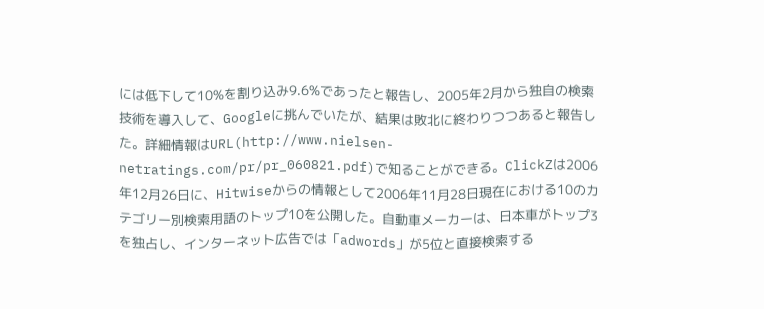には低下して10%を割り込み9.6%であったと報告し、2005年2月から独自の検索技術を導入して、Googleに挑んでいたが、結果は敗北に終わりつつあると報告した。詳細情報はURL(http://www.nielsen-netratings.com/pr/pr_060821.pdf)で知ることができる。ClickZは2006年12月26日に、Hitwiseからの情報として2006年11月28日現在における10のカテゴリー別検索用語のトップ10を公開した。自動車メーカーは、日本車がトップ3を独占し、インターネット広告では「adwords」が5位と直接検索する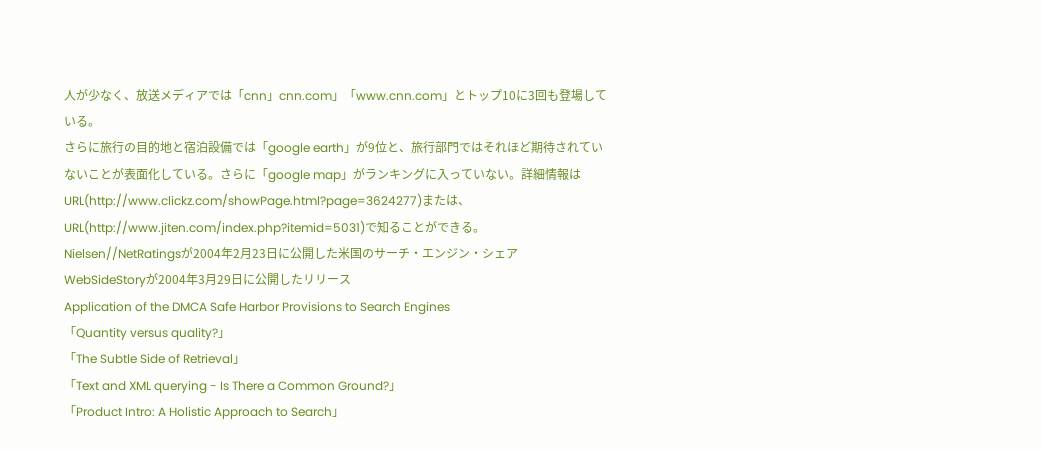人が少なく、放送メディアでは「cnn」cnn.com」「www.cnn.com」とトップ10に3回も登場している。
さらに旅行の目的地と宿泊設備では「google earth」が9位と、旅行部門ではそれほど期待されていないことが表面化している。さらに「google map」がランキングに入っていない。詳細情報はURL(http://www.clickz.com/showPage.html?page=3624277)または、URL(http://www.jiten.com/index.php?itemid=5031)で知ることができる。
Nielsen//NetRatingsが2004年2月23日に公開した米国のサーチ・エンジン・シェア
WebSideStoryが2004年3月29日に公開したリリース
Application of the DMCA Safe Harbor Provisions to Search Engines
「Quantity versus quality?」
「The Subtle Side of Retrieval」
「Text and XML querying - Is There a Common Ground?」
「Product Intro: A Holistic Approach to Search」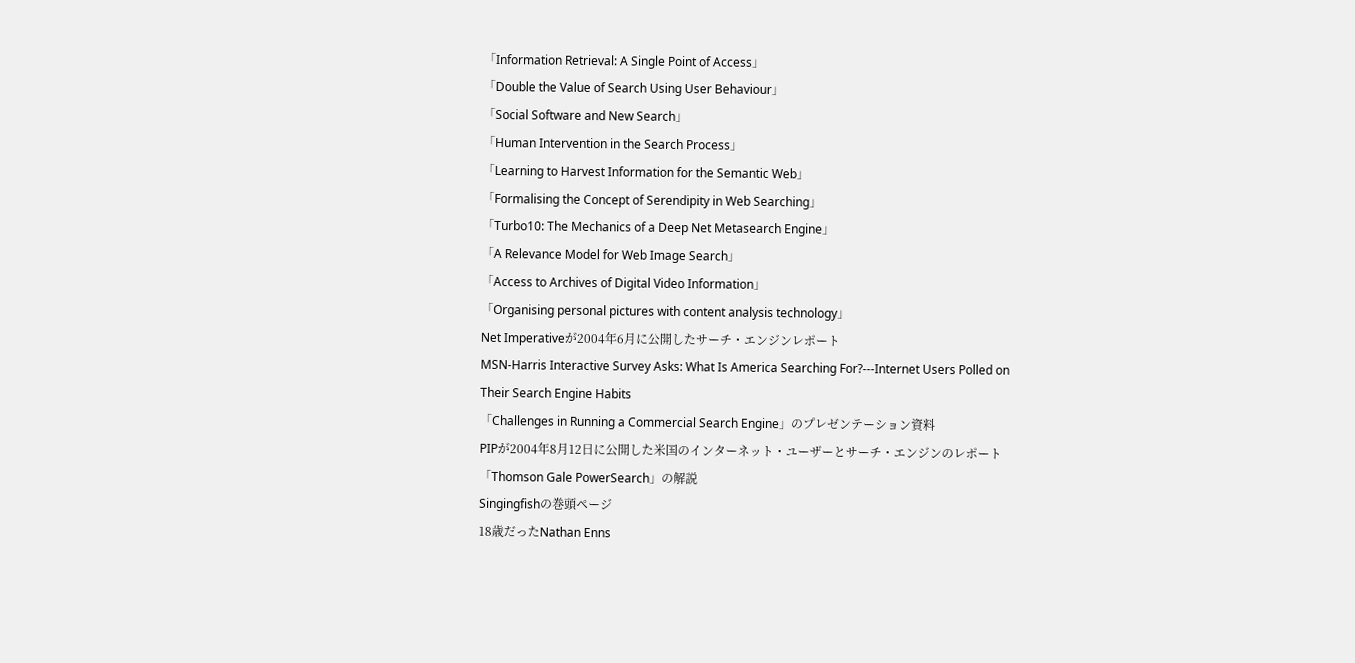「Information Retrieval: A Single Point of Access」
「Double the Value of Search Using User Behaviour」
「Social Software and New Search」
「Human Intervention in the Search Process」
「Learning to Harvest Information for the Semantic Web」
「Formalising the Concept of Serendipity in Web Searching」
「Turbo10: The Mechanics of a Deep Net Metasearch Engine」
「A Relevance Model for Web Image Search」
「Access to Archives of Digital Video Information」
「Organising personal pictures with content analysis technology」
Net Imperativeが2004年6月に公開したサーチ・エンジンレポート
MSN-Harris Interactive Survey Asks: What Is America Searching For?---Internet Users Polled on Their Search Engine Habits
「Challenges in Running a Commercial Search Engine」のプレゼンテーション資料
PIPが2004年8月12日に公開した米国のインターネット・ユーザーとサーチ・エンジンのレポート
「Thomson Gale PowerSearch」の解説
Singingfishの巻頭ページ
18歳だったNathan Enns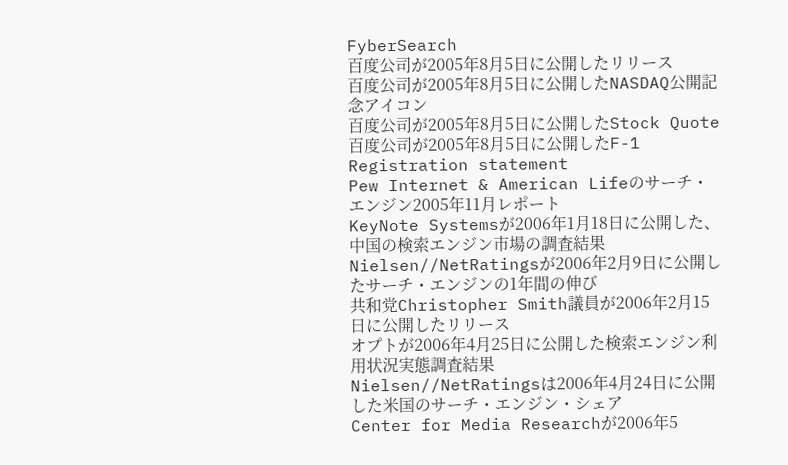FyberSearch
百度公司が2005年8月5日に公開したリリース
百度公司が2005年8月5日に公開したNASDAQ公開記念アイコン
百度公司が2005年8月5日に公開したStock Quote
百度公司が2005年8月5日に公開したF-1 Registration statement
Pew Internet & American Lifeのサーチ・エンジン2005年11月レポート
KeyNote Systemsが2006年1月18日に公開した、中国の検索エンジン市場の調査結果
Nielsen//NetRatingsが2006年2月9日に公開したサーチ・エンジンの1年間の伸び
共和党Christopher Smith議員が2006年2月15日に公開したリリース
オプトが2006年4月25日に公開した検索エンジン利用状況実態調査結果
Nielsen//NetRatingsは2006年4月24日に公開した米国のサーチ・エンジン・シェア
Center for Media Researchが2006年5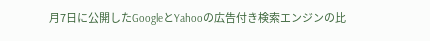月7日に公開したGoogleとYahooの広告付き検索エンジンの比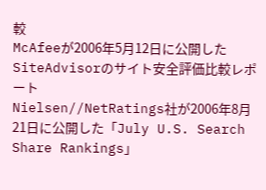較
McAfeeが2006年5月12日に公開したSiteAdvisorのサイト安全評価比較レポート
Nielsen//NetRatings社が2006年8月21日に公開した「July U.S. Search Share Rankings」